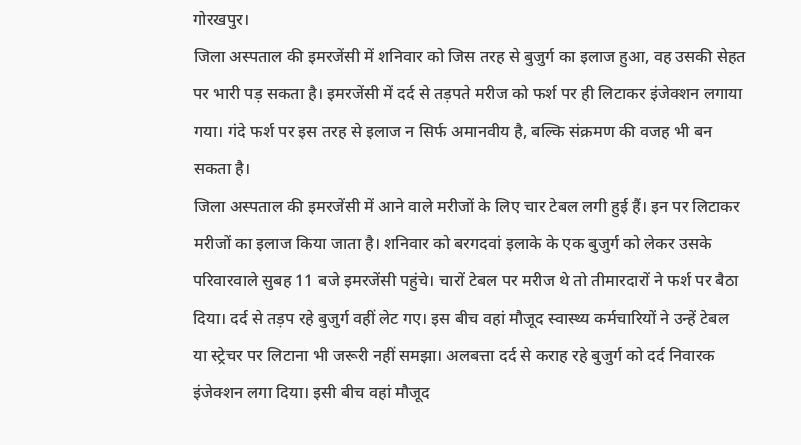गोरखपुर।
जिला अस्पताल की इमरजेंसी में शनिवार को जिस तरह से बुजुर्ग का इलाज हुआ, वह उसकी सेहत पर भारी पड़ सकता है। इमरजेंसी में दर्द से तड़पते मरीज को फर्श पर ही लिटाकर इंजेक्शन लगाया गया। गंदे फर्श पर इस तरह से इलाज न सिर्फ अमानवीय है, बल्कि संक्रमण की वजह भी बन सकता है।
जिला अस्पताल की इमरजेंसी में आने वाले मरीजों के लिए चार टेबल लगी हुई हैं। इन पर लिटाकर मरीजों का इलाज किया जाता है। शनिवार को बरगदवां इलाके के एक बुजुर्ग को लेकर उसके परिवारवाले सुबह 11 बजे इमरजेंसी पहुंचे। चारों टेबल पर मरीज थे तो तीमारदारों ने फर्श पर बैठा दिया। दर्द से तड़प रहे बुजुर्ग वहीं लेट गए। इस बीच वहां मौजूद स्वास्थ्य कर्मचारियों ने उन्हें टेबल या स्ट्रेचर पर लिटाना भी जरूरी नहीं समझा। अलबत्ता दर्द से कराह रहे बुजुर्ग को दर्द निवारक इंजेक्शन लगा दिया। इसी बीच वहां मौजूद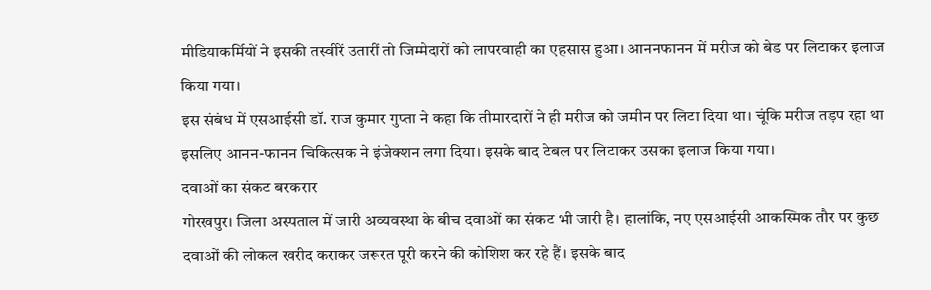मीडियाकर्मियों ने इसकी तस्वीरें उतारीं तो जिम्मेदारों को लापरवाही का एहसास हुआ। आननफानन में मरीज को बेड पर लिटाकर इलाज किया गया।
इस संबंध में एसआईसी डॉ. राज कुमार गुप्ता ने कहा कि तीमारदारों ने ही मरीज को जमीन पर लिटा दिया था। चूंकि मरीज तड़प रहा था इसलिए आनन-फानन चिकित्सक ने इंजेक्शन लगा दिया। इसके बाद टेबल पर लिटाकर उसका इलाज किया गया।
दवाओं का संकट बरकरार
गोरखपुर। जिला अस्पताल में जारी अव्यवस्था के बीच दवाओं का संकट भी जारी है। हालांकि, नए एसआईसी आकस्मिक तौर पर कुछ दवाओं की लोकल खरीद कराकर जरूरत पूरी करने की कोशिश कर रहे हैं। इसके बाद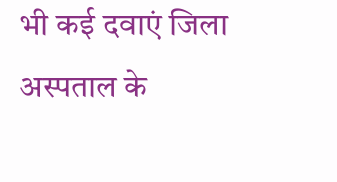भी कई दवाएं जिला अस्पताल के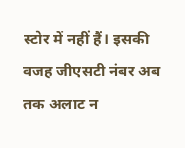स्टोर में नहीं हैं। इसकी वजह जीएसटी नंबर अब तक अलाट न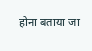होना बताया जा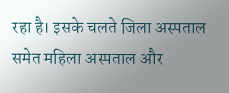रहा है। इसके चलते जिला अस्पताल समेत महिला अस्पताल और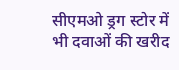सीएमओ ड्रग स्टोर में भी दवाओं की खरीद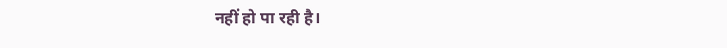नहीं हो पा रही है।